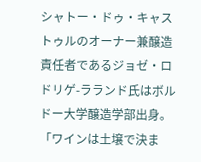シャトー・ドゥ・キャストゥルのオーナー兼醸造責任者であるジョゼ・ロドリゲ-ラランド氏はボルドー大学醸造学部出身。「ワインは土壌で決ま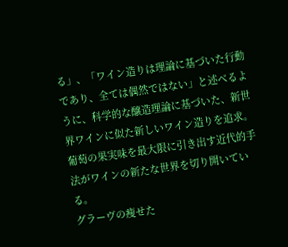る」、「ワイン造りは理論に基づいた行動であり、全ては偶然ではない」と述べるように、科学的な醸造理論に基づいた、新世界ワインに似た新しいワイン造りを追求。葡萄の果実味を最大限に引き出す近代的手法がワインの新たな世界を切り開いている。
グラーヴの痩せた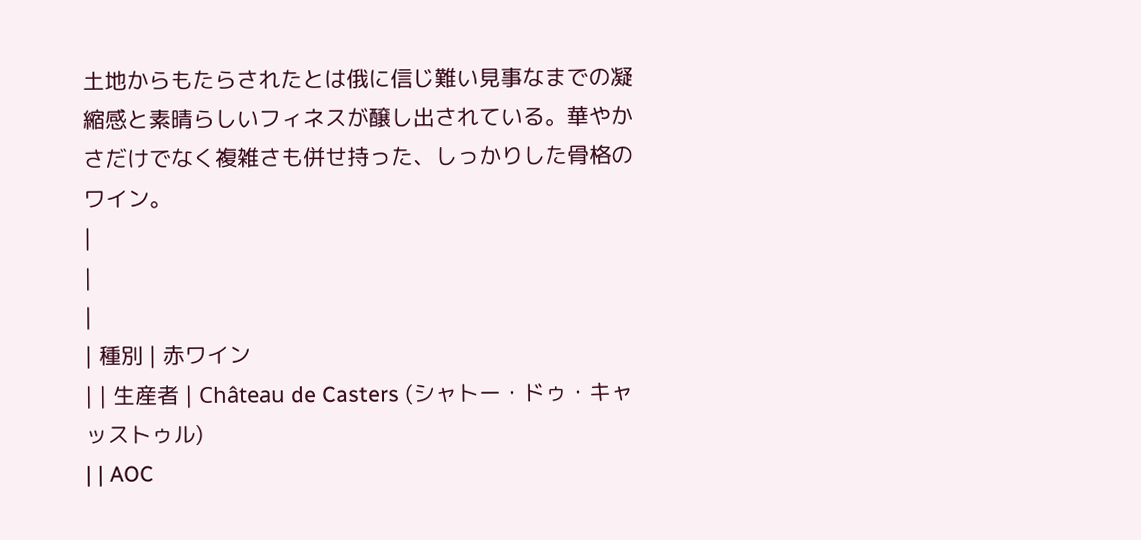土地からもたらされたとは俄に信じ難い見事なまでの凝縮感と素晴らしいフィネスが醸し出されている。華やかさだけでなく複雑さも併せ持った、しっかりした骨格のワイン。
|
|
|
| 種別 | 赤ワイン
| | 生産者 | Château de Casters (シャトー・ドゥ・キャッストゥル)
| | AOC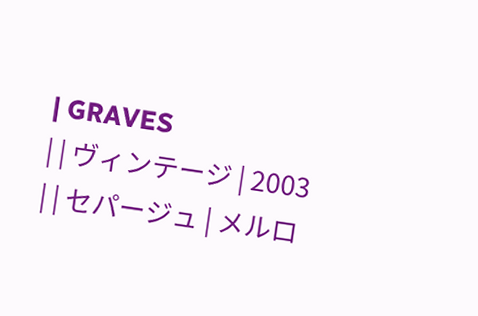| GRAVES
| | ヴィンテージ | 2003
| | セパージュ | メルロ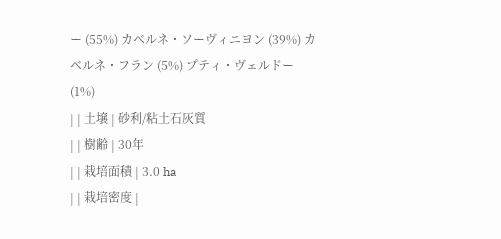ー (55%) カベルネ・ソーヴィニヨン (39%) カベルネ・フラン (5%) プティ・ヴェルドー (1%)
| | 土壌 | 砂利/粘土石灰質
| | 樹齢 | 30年
| | 栽培面積 | 3.0 ha
| | 栽培密度 |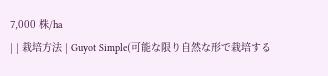7,000 株/ha
| | 栽培方法 | Guyot Simple(可能な限り自然な形で栽培する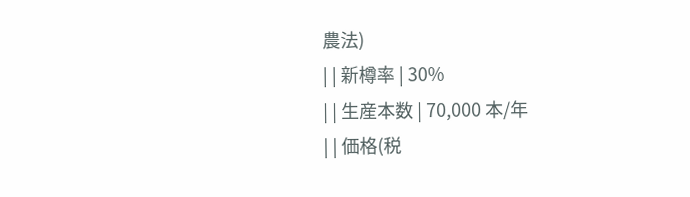農法)
| | 新樽率 | 30%
| | 生産本数 | 70,000 本/年
| | 価格(税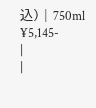込) | 750ml ¥5,145-
|
|